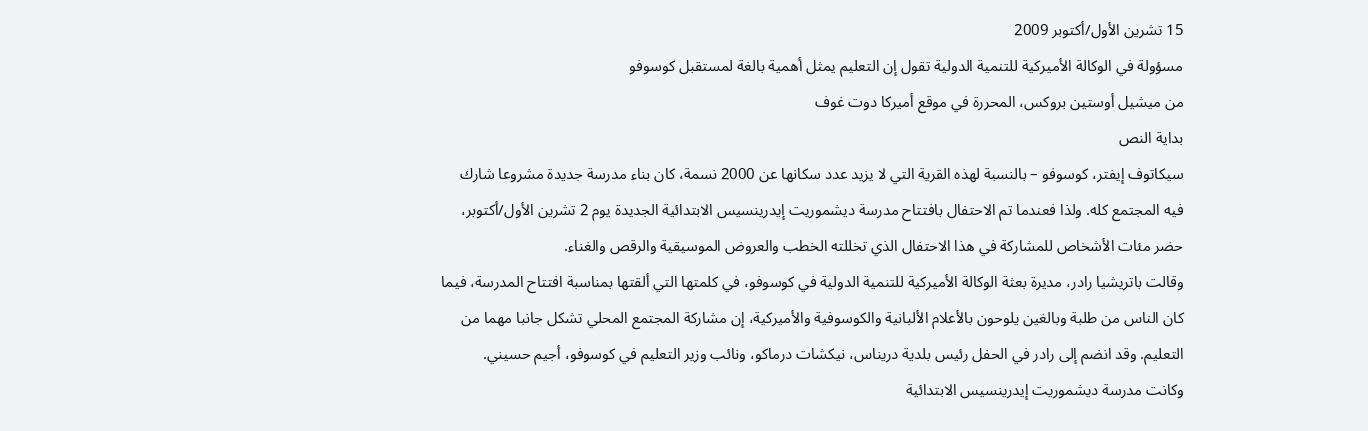15 تشرين الأول/أكتوبر 2009
مسؤولة في الوكالة الأميركية للتنمية الدولية تقول إن التعليم يمثل أهمية بالغة لمستقبل كوسوفو
من ميشيل أوستين بروكس، المحررة في موقع أميركا دوت غوف
بداية النص
سيكاتوف إيفتر، كوسوفو – بالنسبة لهذه القرية التي لا يزيد عدد سكانها عن 2000 نسمة، كان بناء مدرسة جديدة مشروعا شارك فيه المجتمع كله. ولذا فعندما تم الاحتفال بافتتاح مدرسة ديشموريت إيدرينسيس الابتدائية الجديدة يوم 2 تشرين الأول/أكتوبر، حضر مئات الأشخاص للمشاركة في هذا الاحتفال الذي تخللته الخطب والعروض الموسيقية والرقص والغناء.
وقالت باتريشيا رادر، مديرة بعثة الوكالة الأميركية للتنمية الدولية في كوسوفو، في كلمتها التي ألقتها بمناسبة افتتاح المدرسة، فيما كان الناس من طلبة وبالغين يلوحون بالأعلام الألبانية والكوسوفية والأميركية، إن مشاركة المجتمع المحلي تشكل جانبا مهما من التعليم. وقد انضم إلى رادر في الحفل رئيس بلدية دريناس، نيكشات درماكو، ونائب وزير التعليم في كوسوفو، أجيم حسيني.
وكانت مدرسة ديشموريت إيدرينسيس الابتدائية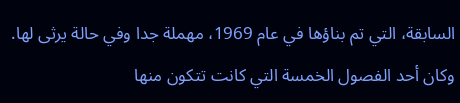السابقة، التي تم بناؤها في عام 1969، مهملة جدا وفي حالة يرثى لها. وكان أحد الفصول الخمسة التي كانت تتكون منها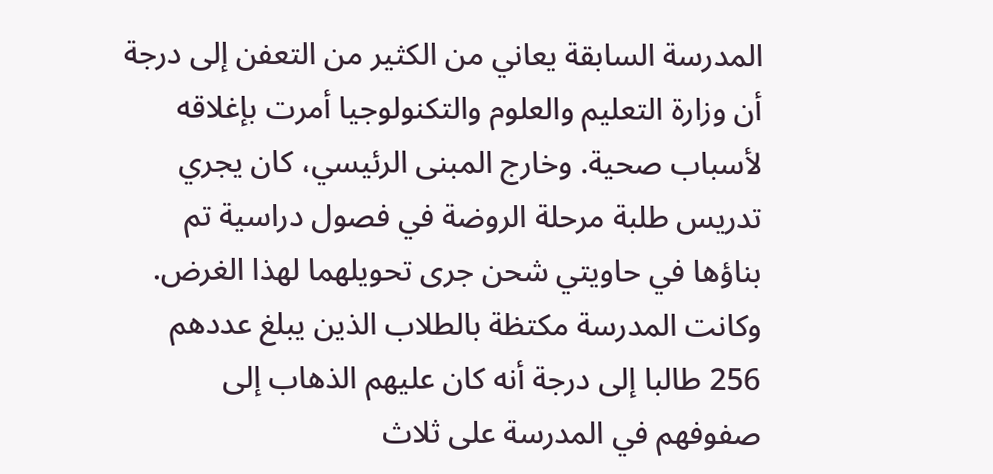المدرسة السابقة يعاني من الكثير من التعفن إلى درجة أن وزارة التعليم والعلوم والتكنولوجيا أمرت بإغلاقه لأسباب صحية. وخارج المبنى الرئيسي، كان يجري تدريس طلبة مرحلة الروضة في فصول دراسية تم بناؤها في حاويتي شحن جرى تحويلهما لهذا الغرض. وكانت المدرسة مكتظة بالطلاب الذين يبلغ عددهم 256 طالبا إلى درجة أنه كان عليهم الذهاب إلى صفوفهم في المدرسة على ثلاث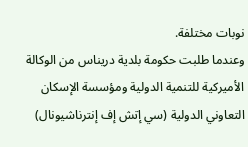نوبات مختلفة.
وعندما طلبت حكومة بلدية دريناس من الوكالة الأميركية للتنمية الدولية ومؤسسة الإسكان التعاوني الدولية (سي إتش إف إنترناشيونال)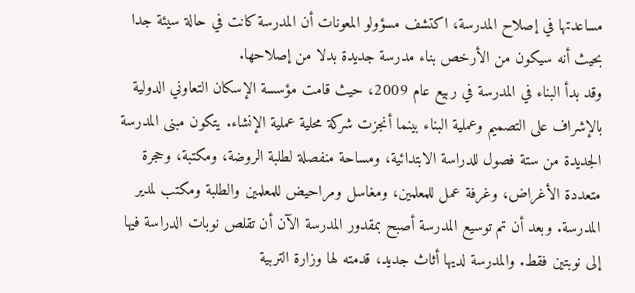مساعدتها في إصلاح المدرسة، اكتشف مسؤولو المعونات أن المدرسة كانت في حالة سيئة جدا بحيث أنه سيكون من الأرخص بناء مدرسة جديدة بدلا من إصلاحها.
وقد بدأ البناء في المدرسة في ربيع عام 2009، حيث قامت مؤسسة الإسكان التعاوني الدولية بالإشراف على التصميم وعملية البناء بينما أنجزت شركة محلية عملية الإنشاء. يتكون مبنى المدرسة الجديدة من ستة فصول للدراسة الابتدائية، ومساحة منفصلة لطلبة الروضة، ومكتبة، وحجرة متعددة الأغراض، وغرفة عمل للمعلمين، ومغاسل ومراحيض للمعلمين والطلبة ومكتب لمدير المدرسة. وبعد أن تم توسيع المدرسة أصبح بمقدور المدرسة الآن أن تقلص نوبات الدراسة فيها إلى نوبتين فقط. والمدرسة لديها أثاث جديد، قدمته لها وزارة التربية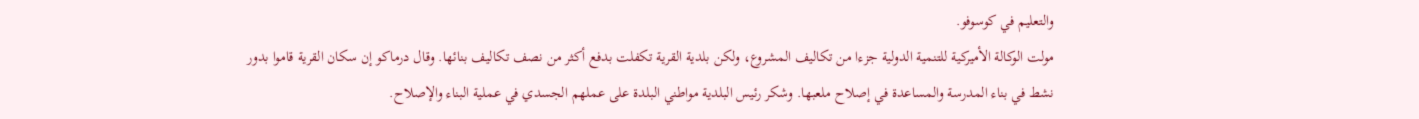والتعليم في كوسوفو.
مولت الوكالة الأميركية للتنمية الدولية جزءا من تكاليف المشروع، ولكن بلدية القرية تكفلت بدفع أكثر من نصف تكاليف بنائها. وقال درماكو إن سكان القرية قاموا بدور نشط في بناء المدرسة والمساعدة في إصلاح ملعبها. وشكر رئيس البلدية مواطني البلدة على عملهم الجسدي في عملية البناء والإصلاح.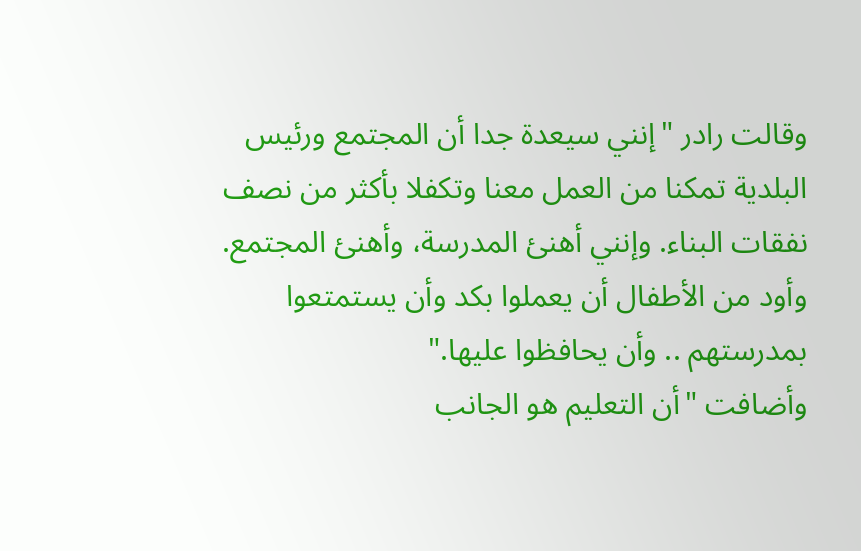وقالت رادر "إنني سيعدة جدا أن المجتمع ورئيس البلدية تمكنا من العمل معنا وتكفلا بأكثر من نصف نفقات البناء. وإنني أهنئ المدرسة، وأهنئ المجتمع. وأود من الأطفال أن يعملوا بكد وأن يستمتعوا بمدرستهم .. وأن يحافظوا عليها."
وأضافت "أن التعليم هو الجانب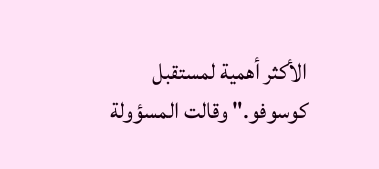الأكثر أهمية لمستقبل كوسوفو." وقالت المسؤولة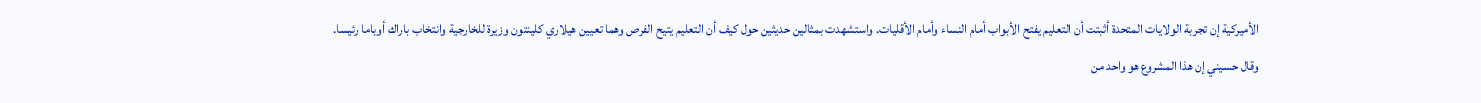الأميركية إن تجربة الولايات المتحدة أثبتت أن التعليم يفتح الأبواب أمام النساء وأمام الأقليات. واستشهدت بمثالين حديثين حول كيف أن التعليم يتيح الفرص وهما تعيين هيلاري كلينتون وزيرة للخارجية وانتخاب باراك أوباما رئيسا.
وقال حسيني إن هذا المشروع هو واحد من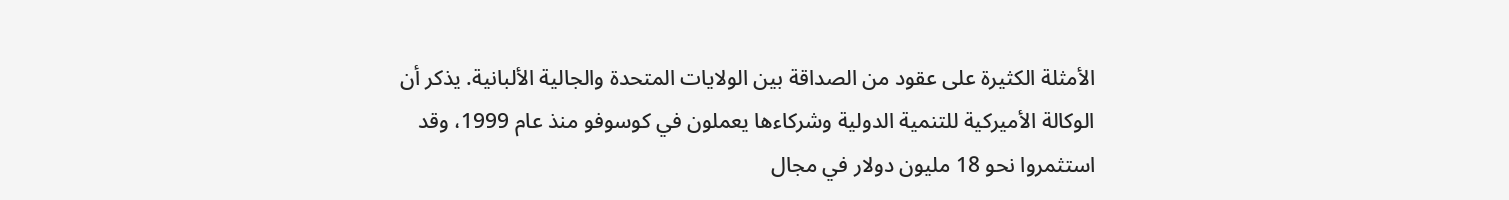الأمثلة الكثيرة على عقود من الصداقة بين الولايات المتحدة والجالية الألبانية. يذكر أن الوكالة الأميركية للتنمية الدولية وشركاءها يعملون في كوسوفو منذ عام 1999، وقد استثمروا نحو 18 مليون دولار في مجال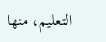التعليم، منها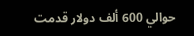حوالي 600 ألف دولار قدمت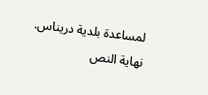لمساعدة بلدية دريناس.
نهاية النص